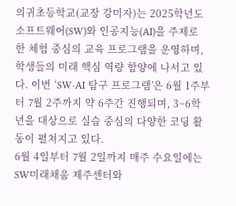의귀초등학교(교장 강미자)는 2025학년도 소프트웨어(SW)와 인공지능(AI)을 주제로 한 체험 중심의 교육 프로그램을 운영하며, 학생들의 미래 핵심 역량 함양에 나서고 있다. 이번 ‘SW·AI 탐구 프로그램’은 6월 1주부터 7월 2주까지 약 6주간 진행되며, 3~6학년을 대상으로 실습 중심의 다양한 코딩 활동이 펼쳐지고 있다.
6월 4일부터 7월 2일까지 매주 수요일에는 SW미래채움 제주센터와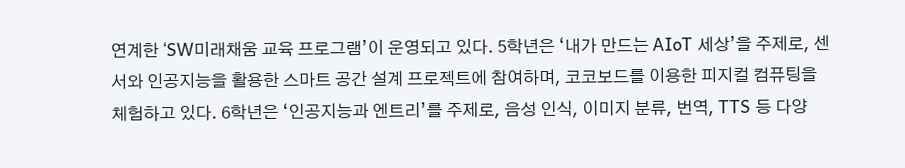연계한 ‘SW미래채움 교육 프로그램’이 운영되고 있다. 5학년은 ‘내가 만드는 AIoT 세상’을 주제로, 센서와 인공지능을 활용한 스마트 공간 설계 프로젝트에 참여하며, 코코보드를 이용한 피지컬 컴퓨팅을 체험하고 있다. 6학년은 ‘인공지능과 엔트리’를 주제로, 음성 인식, 이미지 분류, 번역, TTS 등 다양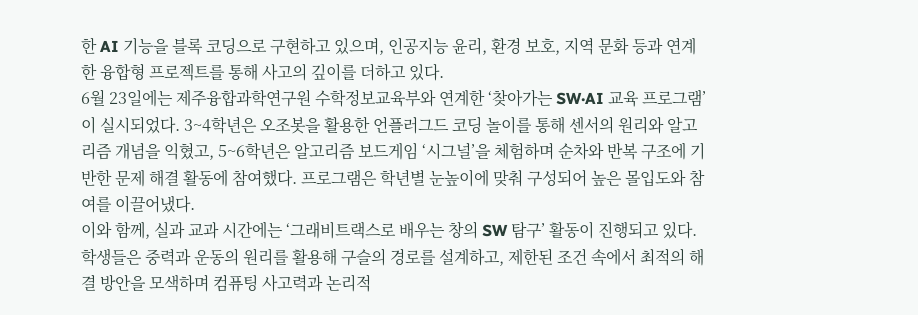한 AI 기능을 블록 코딩으로 구현하고 있으며, 인공지능 윤리, 환경 보호, 지역 문화 등과 연계한 융합형 프로젝트를 통해 사고의 깊이를 더하고 있다.
6월 23일에는 제주융합과학연구원 수학정보교육부와 연계한 ‘찾아가는 SW·AI 교육 프로그램’이 실시되었다. 3~4학년은 오조봇을 활용한 언플러그드 코딩 놀이를 통해 센서의 원리와 알고리즘 개념을 익혔고, 5~6학년은 알고리즘 보드게임 ‘시그널’을 체험하며 순차와 반복 구조에 기반한 문제 해결 활동에 참여했다. 프로그램은 학년별 눈높이에 맞춰 구성되어 높은 몰입도와 참여를 이끌어냈다.
이와 함께, 실과 교과 시간에는 ‘그래비트랙스로 배우는 창의 SW 탐구’ 활동이 진행되고 있다. 학생들은 중력과 운동의 원리를 활용해 구슬의 경로를 설계하고, 제한된 조건 속에서 최적의 해결 방안을 모색하며 컴퓨팅 사고력과 논리적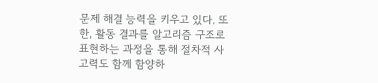문제 해결 능력을 키우고 있다. 또한, 활동 결과를 알고리즘 구조로 표현하는 과정을 통해 절차적 사고력도 함께 함양하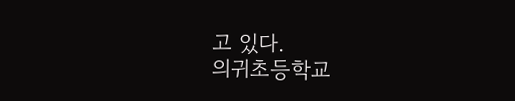고 있다.
의귀초등학교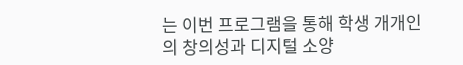는 이번 프로그램을 통해 학생 개개인의 창의성과 디지털 소양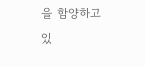을 함양하고 있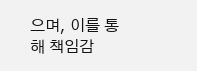으며, 이를 통해 책임감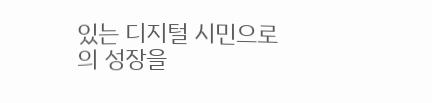있는 디지털 시민으로의 성장을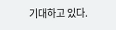기대하고 있다.